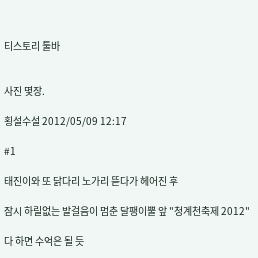티스토리 툴바


사진 몇장.

횡설수설 2012/05/09 12:17

#1

태진이와 또 닭다리 노가리 뜯다가 헤어진 후

잠시 하릴없는 발걸음이 멈춘 달팽이뿔 앞 "청계천축제 2012"

다 하면 수억은 될 듯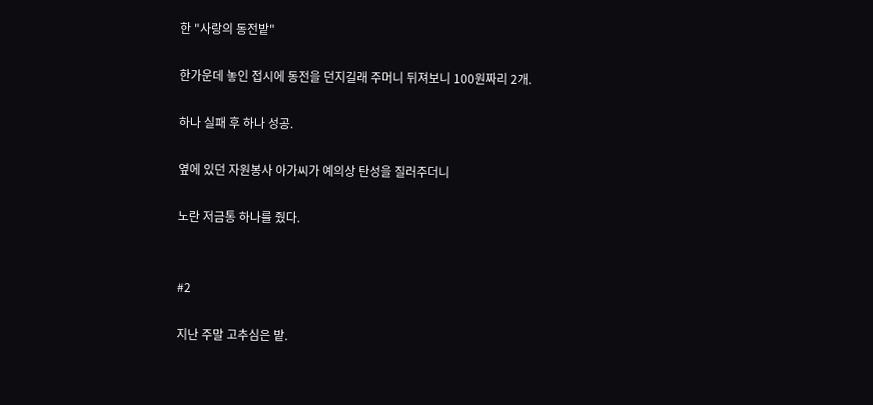한 "사랑의 동전밭"

한가운데 놓인 접시에 동전을 던지길래 주머니 뒤져보니 100원짜리 2개.

하나 실패 후 하나 성공.

옆에 있던 자원봉사 아가씨가 예의상 탄성을 질러주더니

노란 저금통 하나를 줬다.


#2

지난 주말 고추심은 밭.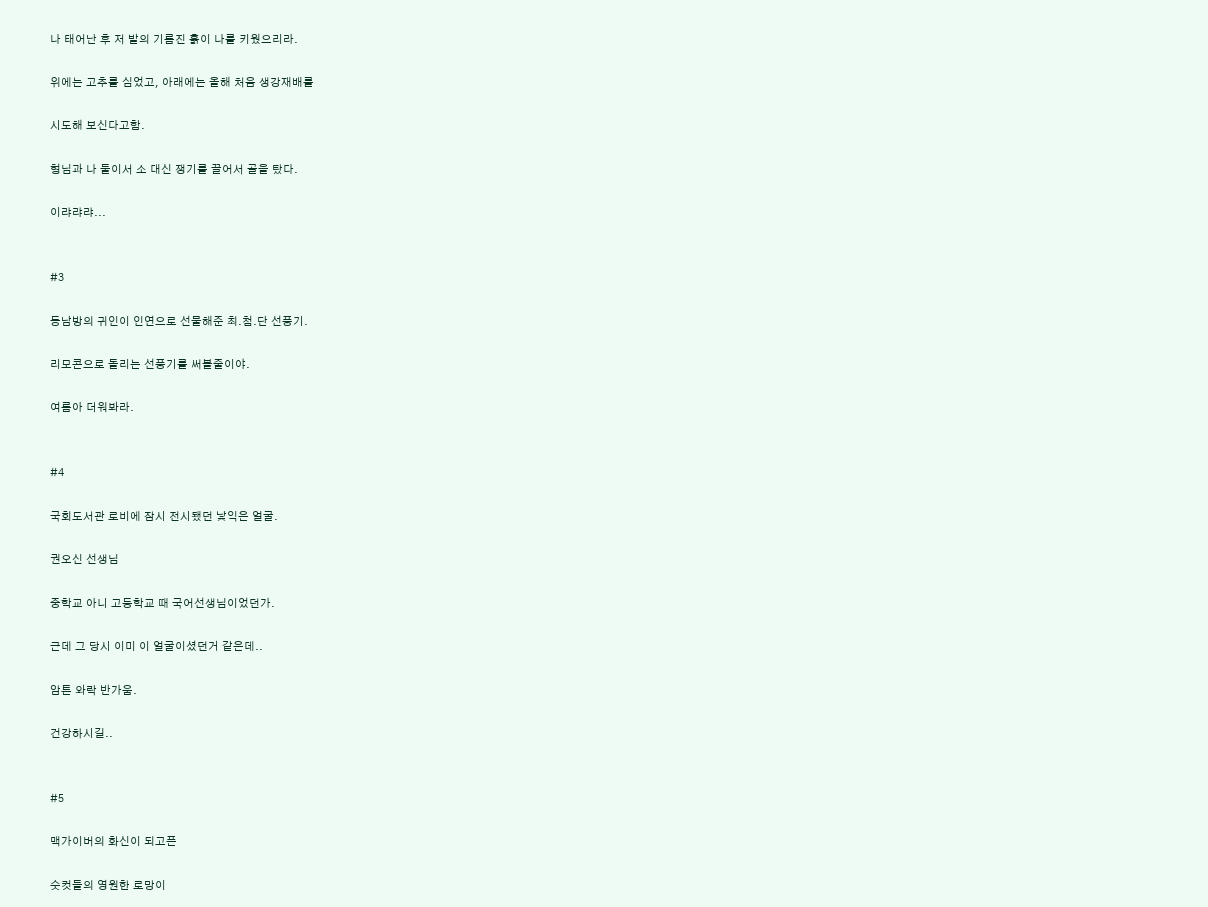나 태어난 후 저 밭의 기름진 흙이 나를 키웠으리라.

위에는 고추를 심었고, 아래에는 올해 처음 생강재배를

시도해 보신다고함.

형님과 나 둘이서 소 대신 쟁기를 끌어서 골을 탔다.

이랴랴랴...


#3

동남방의 귀인이 인연으로 선물해준 최.첨.단 선풍기.

리모콘으로 돌리는 선풍기를 써볼줄이야.

여름아 더워봐라.


#4

국회도서관 로비에 잠시 전시됐던 낯익은 얼굴.

권오신 선생님

중학교 아니 고등학교 때 국어선생님이었던가.

근데 그 당시 이미 이 얼굴이셨던거 같은데..

암튼 와락 반가움.

건강하시길..


#5

맥가이버의 화신이 되고픈

숫컷들의 영원한 로망이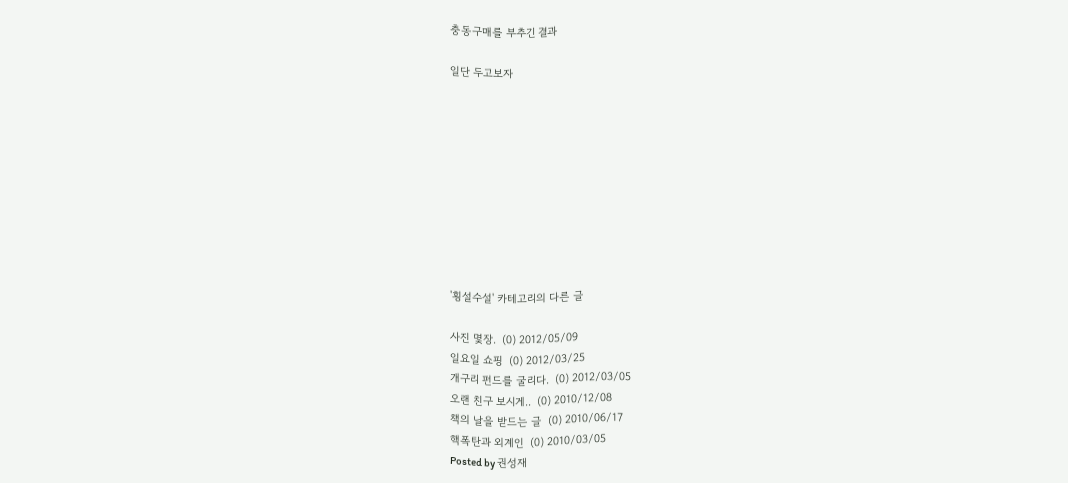충동구매를 부추긴 결과

일단 두고보자










'횡설수설' 카테고리의 다른 글

사진 몇장.  (0) 2012/05/09
일요일 쇼핑  (0) 2012/03/25
개구리 펀드를 굴리다.  (0) 2012/03/05
오랜 친구 보시게..  (0) 2010/12/08
책의 날을 받드는 글  (0) 2010/06/17
핵폭탄과 외계인  (0) 2010/03/05
Posted by 권성재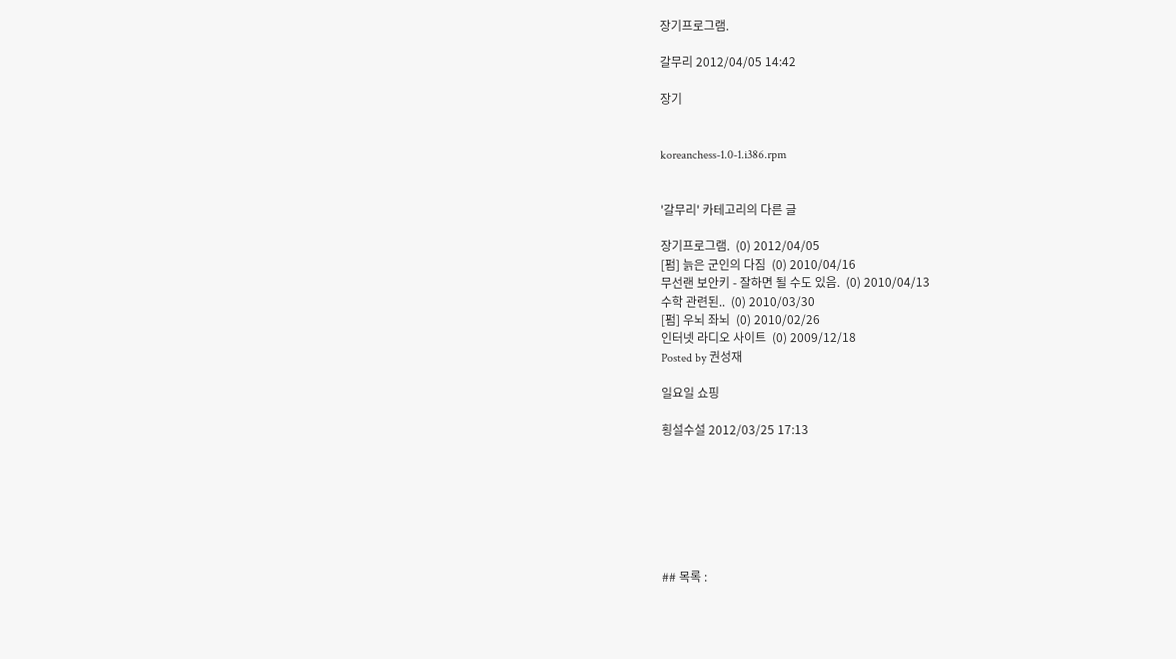장기프로그램.

갈무리 2012/04/05 14:42

장기


koreanchess-1.0-1.i386.rpm


'갈무리' 카테고리의 다른 글

장기프로그램.  (0) 2012/04/05
[펌] 늙은 군인의 다짐  (0) 2010/04/16
무선랜 보안키 - 잘하면 될 수도 있음.  (0) 2010/04/13
수학 관련된..  (0) 2010/03/30
[펌] 우뇌 좌뇌  (0) 2010/02/26
인터넷 라디오 사이트  (0) 2009/12/18
Posted by 권성재

일요일 쇼핑

횡설수설 2012/03/25 17:13







## 목록 :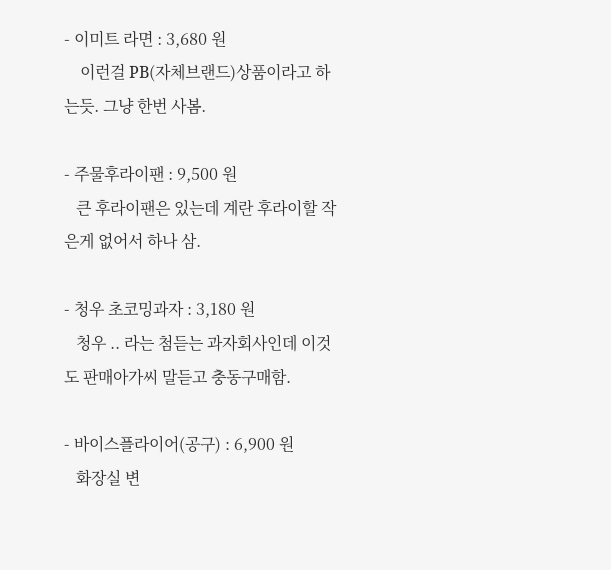- 이미트 라면 : 3,680 원
    이런걸 PB(자체브랜드)상품이라고 하는듯. 그냥 한번 사봄.

- 주물후라이팬 : 9,500 원
   큰 후라이팬은 있는데 계란 후라이할 작은게 없어서 하나 삼.

- 청우 초코밍과자 : 3,180 원
   청우 .. 라는 첨듣는 과자회사인데 이것도 판매아가씨 말듣고 충동구매함.

- 바이스플라이어(공구) : 6,900 원
   화장실 변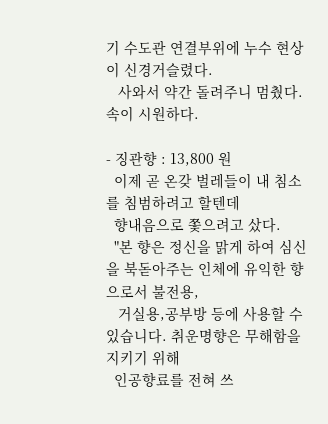기 수도관 연결부위에 누수 현상이 신경거슬렸다.
   사와서 약간 돌려주니 멈췄다. 속이 시원하다.

- 징관향 : 13,800 원
  이제 곧 온갖 벌레들이 내 침소를 침범하려고 할텐데
  향내음으로 쫓으려고 샀다.
  "본 향은 정신을 맑게 하여 심신을 북돋아주는 인체에 유익한 향으로서 불전용,
   거실용,공부방 등에 사용할 수 있습니다. 취운명향은 무해함을 지키기 위해
  인공향료를 전혀 쓰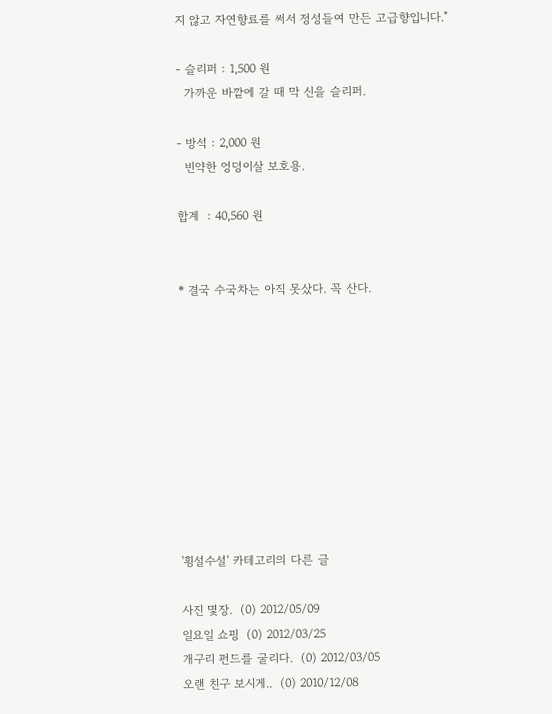지 않고 자연향료를 써서 정성들여 만든 고급향입니다."

- 슬리퍼 : 1,500 원
  가까운 바깥에 갈 때 막 신을 슬리퍼.

- 방석 : 2,000 원
  빈약한 엉덩이살 보호용.

합계  : 40,560 원


* 결국 수국차는 아직 못샀다. 꼭 산다.










'횡설수설' 카테고리의 다른 글

사진 몇장.  (0) 2012/05/09
일요일 쇼핑  (0) 2012/03/25
개구리 펀드를 굴리다.  (0) 2012/03/05
오랜 친구 보시게..  (0) 2010/12/08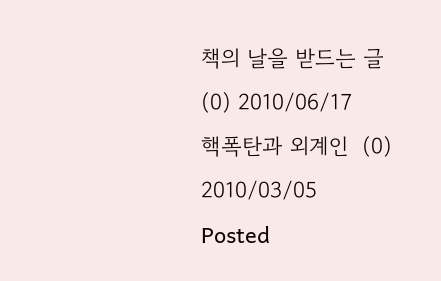책의 날을 받드는 글  (0) 2010/06/17
핵폭탄과 외계인  (0) 2010/03/05
Posted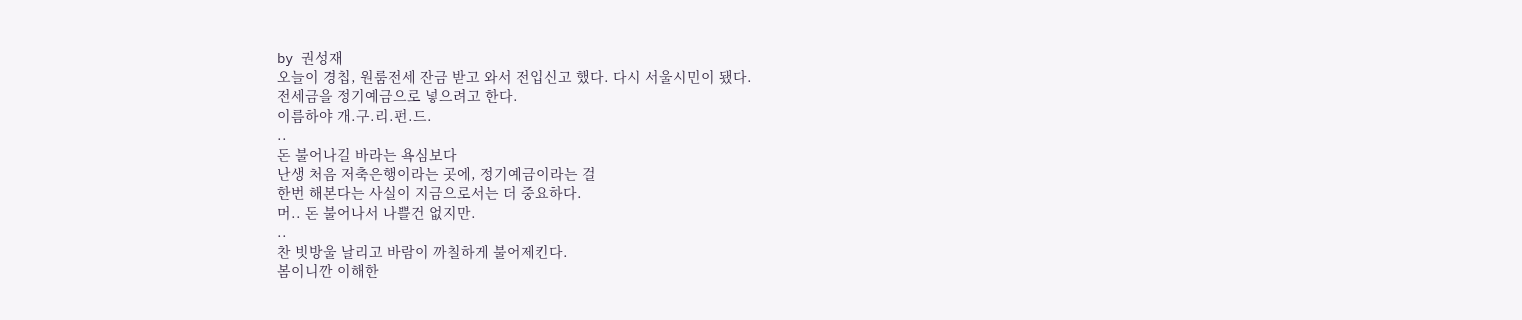by 권성재
오늘이 경칩, 원룸전세 잔금 받고 와서 전입신고 했다. 다시 서울시민이 됐다.
전세금을 정기예금으로 넣으려고 한다.
이름하야 개.구.리.펀.드.
..
돈 불어나길 바라는 욕심보다
난생 처음 저축은행이라는 곳에, 정기예금이라는 걸
한번 해본다는 사실이 지금으로서는 더 중요하다.
머.. 돈 불어나서 나쁠건 없지만.
..
찬 빗방울 날리고 바람이 까칠하게 불어제킨다.
봄이니깐 이해한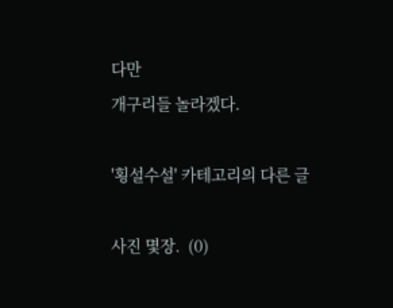다만
개구리들 놀라겠다.

'횡설수설' 카테고리의 다른 글

사진 몇장.  (0)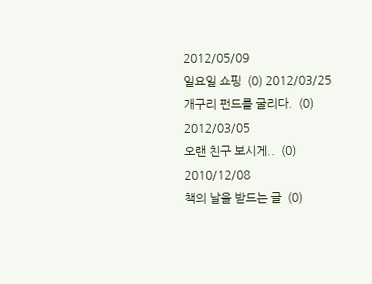2012/05/09
일요일 쇼핑  (0) 2012/03/25
개구리 펀드를 굴리다.  (0) 2012/03/05
오랜 친구 보시게..  (0) 2010/12/08
책의 날을 받드는 글  (0)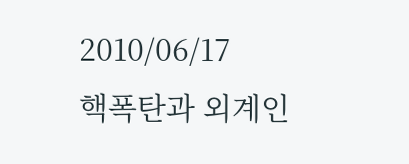2010/06/17
핵폭탄과 외계인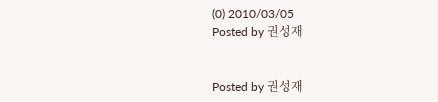(0) 2010/03/05
Posted by 권성재


Posted by 권성재